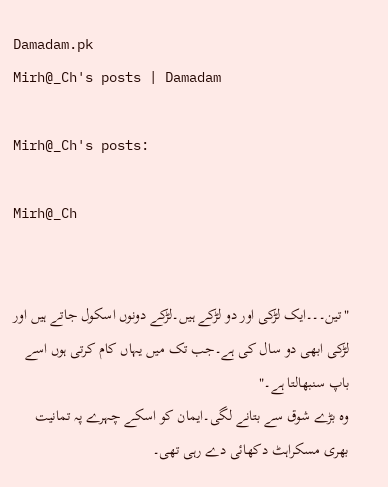Damadam.pk
Mirh@_Ch's posts | Damadam

Mirh@_Ch's posts:

Mirh@_Ch


"تین۔۔۔ایک لڑکی اور دو لڑکے ہیں۔لڑکے دونوں اسکول جاتے ہیں اور لڑکی ابھی دو سال کی ہے۔جب تک میں یہاں کام کرتی ہوں اسے باپ سنبھالتا ہے۔"
وہ بڑے شوق سے بتانے لگی۔ایمان کو اسکے چہرے پہ تمانیت بھری مسکراہٹ دکھائی دے رہی تھی۔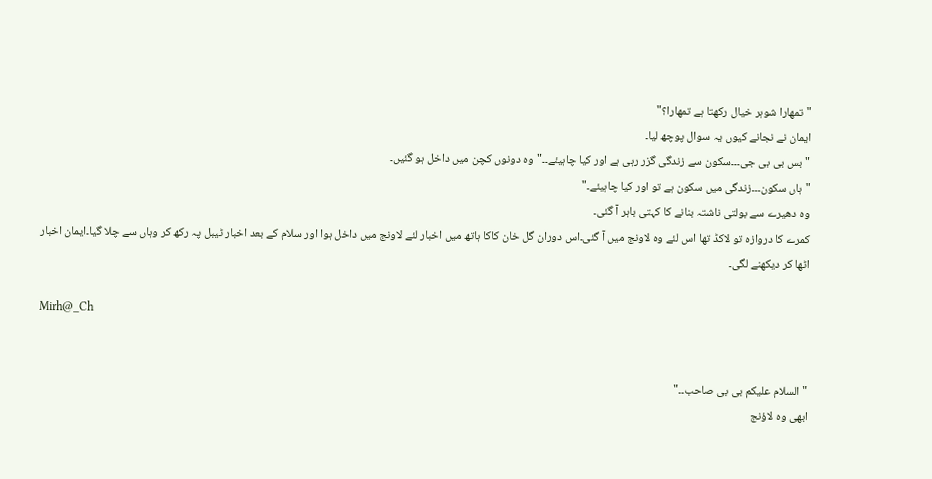"تمھارا شوہر خیال رکھتا ہے تمھارا؟"
ایمان نے نجانے کیوں یہ سوال پوچھ لیا۔
"بس بی بی جی۔۔۔سکون سے زندگی گزر رہی ہے اور کیا چاہیئے۔۔"وہ دونوں کچن میں داخل ہو گئیں۔
"ہاں سکون۔۔۔زندگی میں سکون ہے تو اور کیا چاہیئے۔"
وہ دھیرے سے بولتی ناشتہ بنانے کا کہتی باہر آ گئی۔
کمرے کا دروازہ تو لاکڈ تھا اس لئے وہ لاونج میں آ گئی۔اس دوران گل خان کاکا ہاتھ میں اخبار لئے لاونج میں داخل ہوا اور سلام کے بعد اخبار ٹیبل پہ رکھ کر وہاں سے چلا گیا۔ایمان اخبار اٹھا کر دیکھنے لگی۔

Mirh@_Ch


"السلام علیکم بی بی صاحب۔۔"
ابھی وہ لاؤنج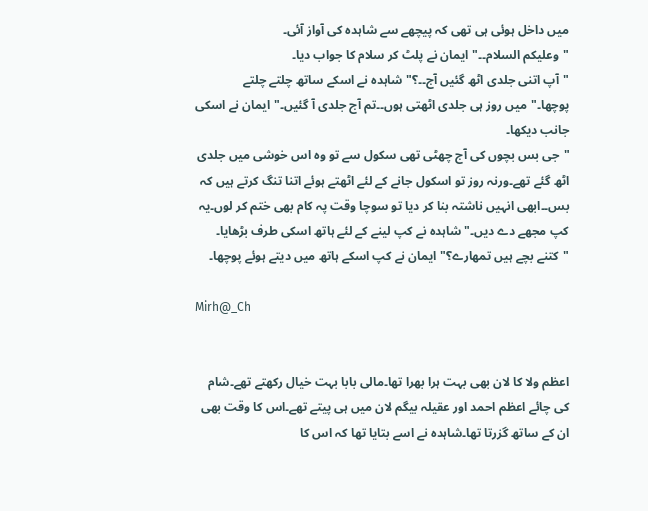میں داخل ہوئی ہی تھی کہ پیچھے سے شاہدہ کی آواز آئی۔
"وعلیکم السلام۔۔"ایمان نے پلٹ کر سلام کا جواب دیا۔
"آپ اتنی جلدی اٹھ گئیں آج۔۔؟"شاہدہ نے اسکے ساتھ چلتے چلتے پوچھا۔"میں روز ہی جلدی اٹھتی ہوں۔۔تم آج جلدی آ گئیں۔"ایمان نے اسکی جانب دیکھا۔
"جی بس بچوں کی آج چھٹی تھی سکول سے تو وہ اس خوشی میں جلدی اٹھ گئے تھے۔ورنہ روز تو اسکول جانے کے لئے اٹھتے ہوئے اتنا تنگ کرتے ہیں کہ بس۔۔ابھی انہیں ناشتہ بنا کر دیا تو سوچا وقت پہ کام بھی ختم کر لوں۔یہ کپ مجھے دے دیں۔"شاہدہ نے کپ لینے کے لئے ہاتھ اسکی طرف بڑھایا۔
"کتنے بچے ہیں تمھارے؟"ایمان نے کپ اسکے ہاتھ میں دیتے ہوئے پوچھا۔

Mirh@_Ch


اعظم ولا کا لان بھی بہت ہرا بھرا تھا۔مالی بابا بہت خیال رکھتے تھے۔شام کی چائے اعظم احمد اور عقیلہ بیگم لان میں ہی پیتے تھے۔اس کا وقت بھی ان کے ساتھ گزرتا تھا۔شاہدہ نے اسے بتایا تھا کہ اس کا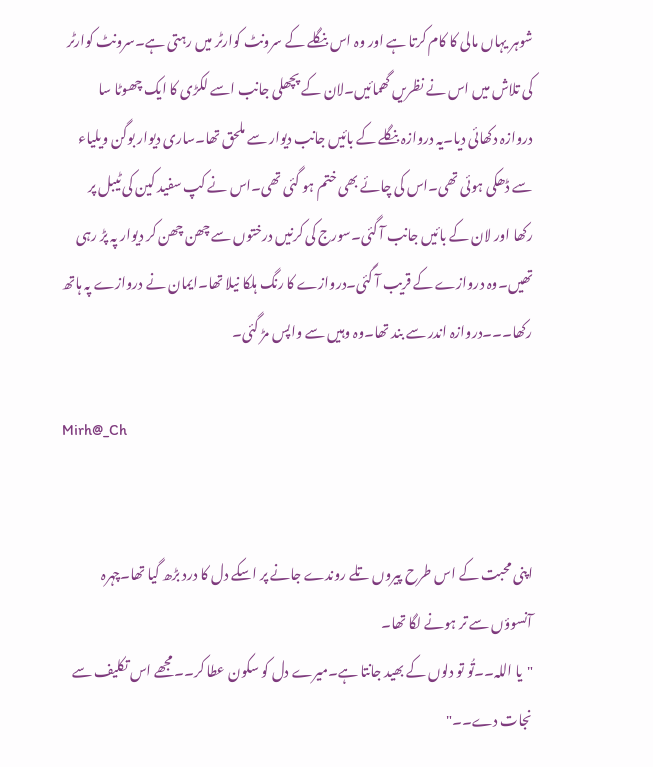شوہر یہاں مالی کا کام کرتا ہے اور وہ اس بنگلے کے سرونٹ کوارٹر میں رہتی ہے۔سرونٹ کوارٹر کی تلاش میں اس نے نظریں گھمائیں۔لان کے پچھلی جانب اسے لکڑی کا ایک چھوٹا سا دروازہ دکھائی دیا۔یہ دروازہ بنگلے کے بائیں جانب دیوار سے ملحق تھا۔ساری دیوار بوگن ویلیاء سے ڈھکی ہوئی تھی۔اس کی چائے بھی ختم ہو گئی تھی۔اس نے کپ سفید کین کی ٹیبل پر رکھا اور لان کے بائیں جانب آ گئی۔سورج کی کرنیں درختوں سے چھن چھن کر دیوار پہ پڑ رہی تھیں۔وہ دروازے کے قریب آ گئی۔دروازے کا رنگ ہلکا نیلا تھا۔ایمان نے دروازے پہ ہاتھ رکھا۔۔۔دروازہ اندر سے بند تھا۔وہ وہیں سے واپس مڑ گئی۔

Mirh@_Ch


اپنی محبت کے اس طرح پیروں تلے روندے جانے پر اسکے دل کا درد بڑھ گیا تھا۔چہرہ آنسوؤں سے تر ہونے لگا تھا۔
"یا اللہ۔۔تُو تو دلوں کے بھید جانتا ہے۔میرے دل کو سکون عطا کر۔۔مجھے اس تکلیف سے نجات دے۔۔"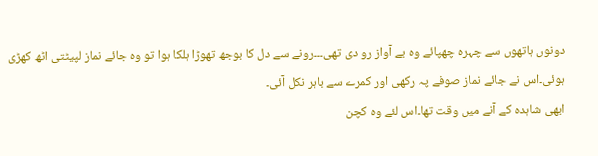دونوں ہاتھوں سے چہرہ چھپائے وہ بے آواز رو دی تھی۔۔۔رونے سے دل کا بوجھ تھوڑا ہلکا ہوا تو وہ جائے نماز لپیٹتی اٹھ کھڑی ہوئی۔اس نے جائے نماز صوفے پہ رکھی اور کمرے سے باہر نکل آئی۔
ابھی شاہدہ کے آنے میں وقت تھا۔اس لئے وہ کچن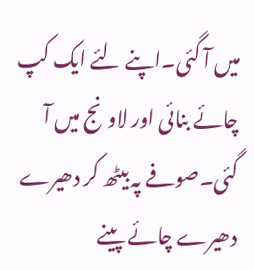میں آ گئی۔اپنے لئے ایک کپ چائے بنائی اور لاونج میں آ گئی۔صوفے پہ بیٹھ کر دھیرے دھیرے چائے پینے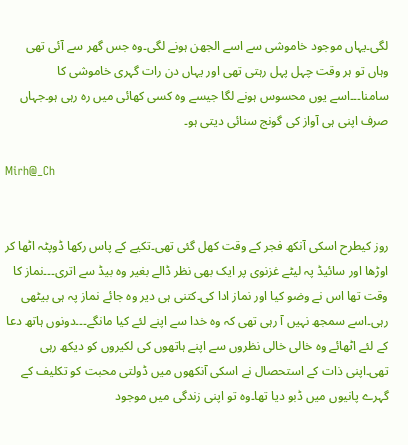لگی۔یہاں موجود خاموشی سے اسے الجھن ہونے لگی۔وہ جس گھر سے آئی تھی وہاں تو ہر وقت چہل پہل رہتی تھی اور یہاں دن رات گہری خاموشی کا سامنا۔۔۔اسے یوں محسوس ہونے لگا جیسے وہ کسی کھائی میں رہ رہی ہو۔جہاں صرف اپنی ہی آواز کی گونج سنائی دیتی ہو۔

Mirh@_Ch


روز کیطرح اسکی آنکھ فجر کے وقت کھل گئی تھی۔تکیے کے پاس رکھا ڈوپٹہ اٹھا کر اوڑھا اور سائیڈ پہ لیٹے غزنوی پر ایک بھی نظر ڈالے بغیر وہ بیڈ سے اتری۔۔۔نماز کا وقت تھا اس نے وضو کیا اور نماز ادا کی۔کتنی ہی دیر وہ جائے نماز پہ ہی بیٹھی رہی۔اسے سمجھ نہیں آ رہی تھی کہ وہ خدا سے اپنے لئے کیا مانگے۔۔۔دونوں ہاتھ دعا کے لئے اٹھائے وہ خالی خالی نظروں سے اپنے ہاتھوں کی لکیروں کو دیکھ رہی تھی۔اپنی ذات کے استحصال نے اسکی آنکھوں میں ڈولتی محبت کو تکلیف کے گہرے پانیوں میں ڈبو دیا تھا۔وہ تو اپنی زندگی میں موجود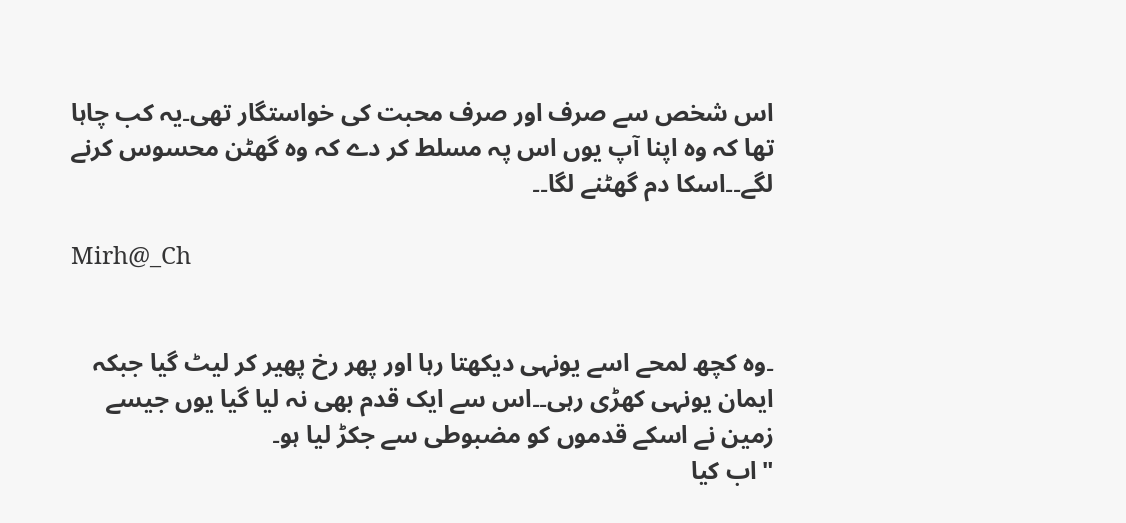اس شخص سے صرف اور صرف محبت کی خواستگار تھی۔یہ کب چاہا تھا کہ وہ اپنا آپ یوں اس پہ مسلط کر دے کہ وہ گھٹن محسوس کرنے لگے۔۔اسکا دم گھٹنے لگا۔۔

Mirh@_Ch


۔وہ کچھ لمحے اسے یونہی دیکھتا رہا اور پھر رخ پھیر کر لیٹ گیا جبکہ ایمان یونہی کھڑی رہی۔۔اس سے ایک قدم بھی نہ لیا گیا یوں جیسے زمین نے اسکے قدموں کو مضبوطی سے جکڑ لیا ہو۔
"اب کیا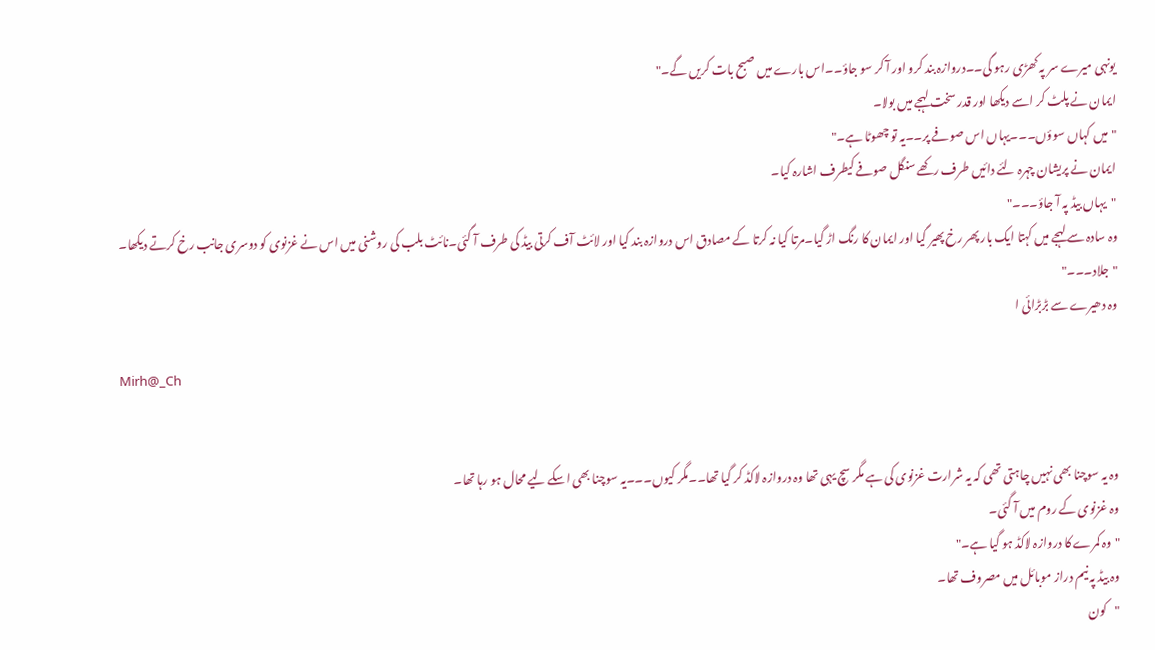یونہی میرے سر پہ کھڑی رہو گی۔۔دروازہ بند کرو اور آ کر سو جاؤ۔۔اس بارے میں صبح بات کریں گے۔"
ایمان نے پلٹ کر اسے دیکھا اور قدر سخت لہجے میں بولا۔
"میں کہاں سوؤں۔۔۔یہاں اس صوفے پر۔۔یہ تو چھوٹا ہے۔"
ایمان نے پریشان چہرہ لئے دائیں طرف رکھے سنگل صوفے کیطرف اشارہ کیا۔
"یہاں بیڈ پہ آ جاؤ۔۔۔"
وہ سادہ سے لہجے میں کہتا ایک بار پھر رخ پھیر گیا اور ایمان کا رنگ اڑ گیا۔مرتا کیا نہ کرتا کے مصادق اس دروازہ بند کیا اور لائٹ آف کرتی بیڈ کی طرف آ گئی۔نائٹ بلب کی روشنی میں اس نے غزنوی کو دوسری جانب رخ کرتے دیکھا۔
"جلاد۔۔۔"
وہ دھیرے سے بڑبڑائی ا

Mirh@_Ch


وہ یہ سوچنا بھی نہیں چاہتی تھی کہ یہ شرارت غزنوی کی ہے مگر سچ یہی تھا وہ دروازہ لاکڈ کر گیا تھا۔۔مگر کیوں۔۔۔یہ سوچنا بھی اسکے لیے محال ہو رہا تھا۔
وہ غزنوی کے روم میں آ گئی۔
"وہ کمرے کا دروازہ لاکڈ ہو گیا ہے۔"
وہ بیڈ پہ نیم دراز موبائل میں مصروف تھا۔
"کون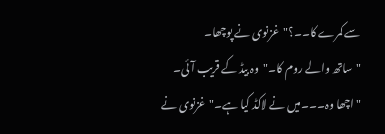سے کمرے کا۔۔؟"غزنوی نے پوچھا۔
"ساتھ والے روم کا۔"وہ بیڈ کے قریب آئی۔
"اچھا وہ۔۔۔میں نے لاکڈ کیا ہے۔"غزنوی نے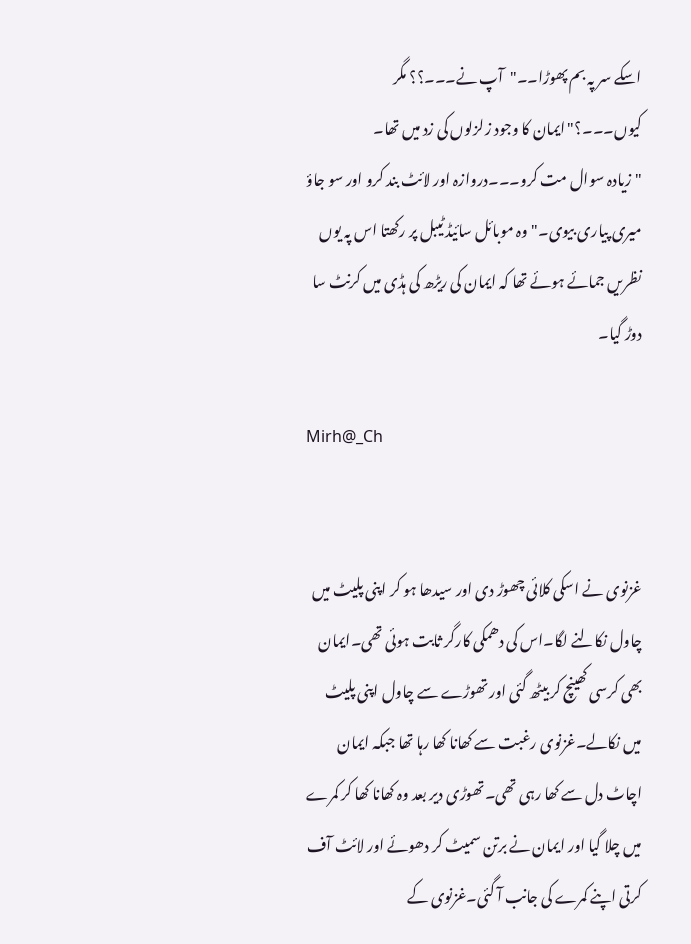اسکے سر پہ بم پھوڑا۔۔"آپ نے۔۔۔؟؟ مگر کیوں۔۔۔؟"ایمان کا وجود زلزلوں کی زد میں تھا۔
"زیادہ سوال مت کرو۔۔۔دروازہ اور لائٹ بند کرو اور سو جاؤ میری پیاری بیوی۔"وہ موبائل سائیڈ ٹیبل پر رکھتا اس پہ یوں نظریں جمائے ہوئے تھا کہ ایمان کی ریڑھ کی ہڈی میں کرنٹ سا دوڑ گیا۔

Mirh@_Ch


غزنوی نے اسکی کلائی چھوڑ دی اور سیدھا ہو کر اپنی پلیٹ میں چاول نکالنے لگا۔اس کی دھمکی کارگر ثابت ہوئی تھی۔ایمان بھی کرسی کھینچ کر بیٹھ گئی اور تھوڑے سے چاول اپنی پلیٹ میں نکالے۔غزنوی رغبت سے کھانا کھا رہا تھا جبکہ ایمان اچاٹ دل سے کھا رہی تھی۔تھوڑی دیر بعد وہ کھانا کھا کر کمرے میں چلا گیا اور ایمان نے برتن سمیٹ کر دھوئے اور لائٹ آف کرتی اپنے کمرے کی جانب آ گئی۔غزنوی کے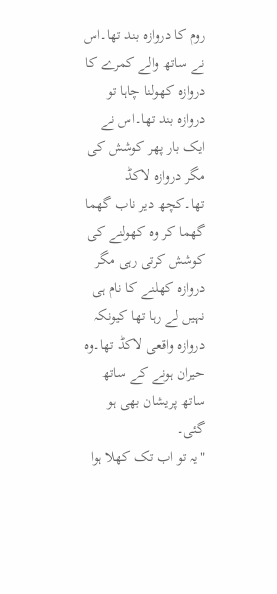روم کا دروازہ بند تھا۔اس نے ساتھ والے کمرے کا دروازہ کھولنا چاہا تو دروازہ بند تھا۔اس نے ایک بار پھر کوشش کی مگر دروازہ لاکڈ تھا۔کچھ دیر ناب گھما گھما کر وہ کھولنے کی کوشش کرتی رہی مگر دروازہ کھلنے کا نام ہی نہیں لے رہا تھا کیونکہ دروازہ واقعی لاکڈ تھا۔وہ حیران ہونے کے ساتھ ساتھ پریشان بھی ہو گئی۔
"یہ تو اب تک کھلا ہوا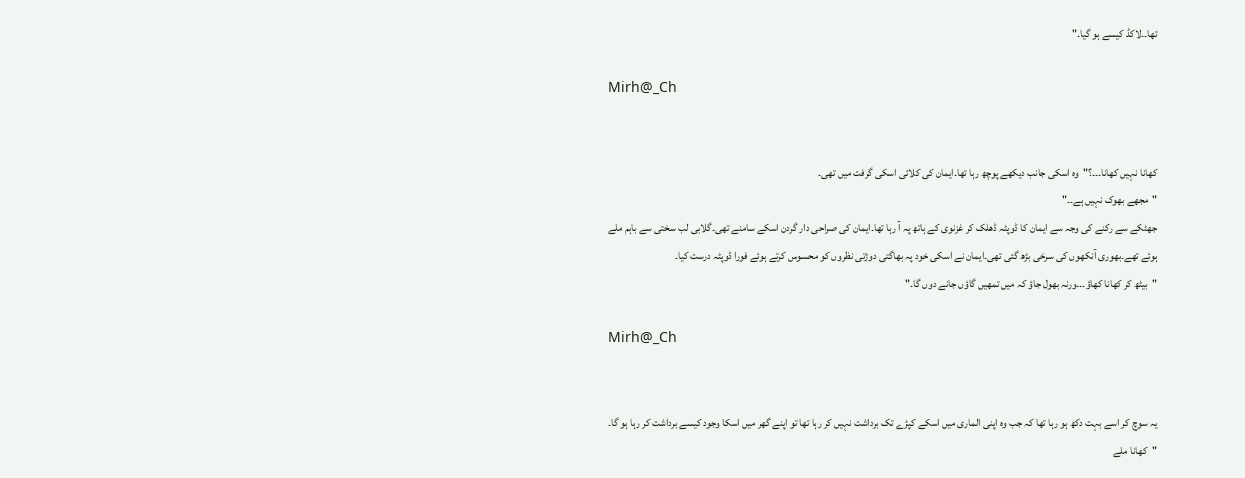تھا۔۔لاکڈ کیسے ہو گیا۔"

Mirh@_Ch


کھانا نہیں کھانا۔۔۔؟"وہ اسکی جانب دیکھے پوچھ رہا تھا۔ایمان کی کلائی اسکی گرفت میں تھی۔
"مجھے بھوک نہیں ہے۔۔"
جھٹکے سے رکنے کی وجہ سے ایمان کا ڈوپٹہ ڈھلک کر غزنوی کے ہاتھ پہ آ رہا تھا۔ایمان کی صراحی دار گردن اسکے سامنے تھی۔گلابی لب سختی سے باہم ملے ہوئے تھے۔بھوری آنکھوں کی سرخی بڑھ گئی تھی۔ایمان نے اسکی خود پہ بھاگتی دوڑتی نظروں کو محسوس کرتے ہوئے فورا ڈوپٹہ درست کیا۔
"بیٹھ کر کھانا کھاؤ۔۔۔ورنہ بھول جاؤ کہ میں تمھیں گاؤں جانے دوں گا۔"

Mirh@_Ch


یہ سوچ کر اسے بہت دکھ ہو رہا تھا کہ جب وہ اپنی الماری میں اسکے کپڑے تک برداشت نہیں کر رہا تھا تو اپنے گھر میں اسکا وجود کیسے برداشت کر رہا ہو گا۔
"کھانا ملے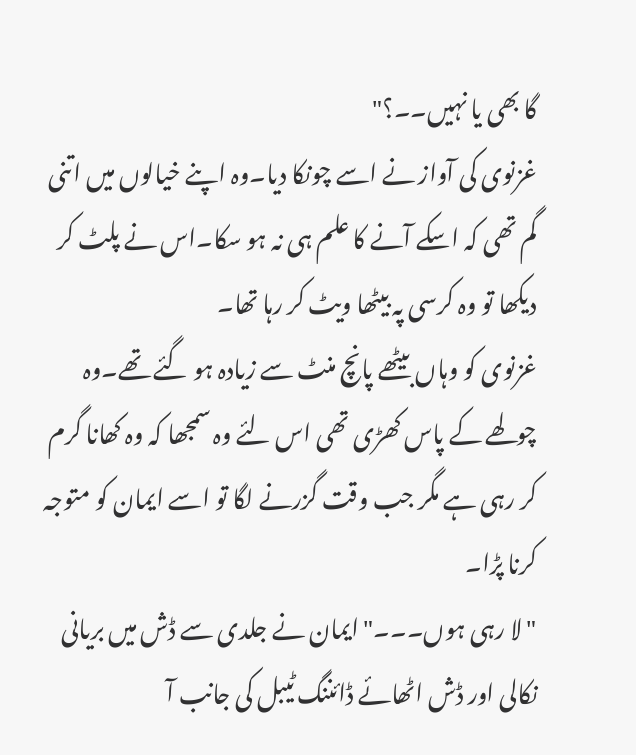گا بھی یا نہیں۔۔؟"
غزنوی کی آواز نے اسے چونکا دیا۔وہ اپنے خیالوں میں اتنی گم تھی کہ اسکے آنے کا علم ہی نہ ہو سکا۔اس نے پلٹ کر دیکھا تو وہ کرسی پہ بیٹھا ویٹ کر رہا تھا۔
غزنوی کو وہاں بیٹھے پانچ منٹ سے زیادہ ہو گئے تھے۔وہ چولھے کے پاس کھڑی تھی اس لئے وہ سمجھا کہ وہ کھانا گرم کر رہی ہے مگر جب وقت گزرنے لگا تو اسے ایمان کو متوجہ کرنا پڑا۔
"لا رہی ہوں۔۔۔"ایمان نے جلدی سے ڈش میں بریانی نکالی اور ڈش اٹھائے ڈائننگ ٹیبل کی جانب آ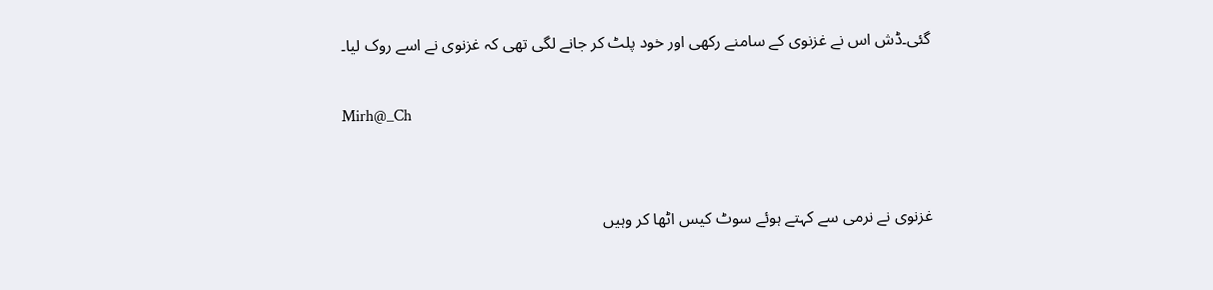گئی۔ڈش اس نے غزنوی کے سامنے رکھی اور خود پلٹ کر جانے لگی تھی کہ غزنوی نے اسے روک لیا۔

Mirh@_Ch


غزنوی نے نرمی سے کہتے ہوئے سوٹ کیس اٹھا کر وہیں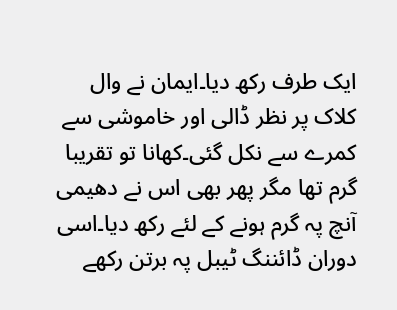ایک طرف رکھ دیا۔ایمان نے وال کلاک پر نظر ڈالی اور خاموشی سے کمرے سے نکل گئی۔کھانا تو تقریبا گرم تھا مگر پھر بھی اس نے دھیمی آنچ پہ گرم ہونے کے لئے رکھ دیا۔اسی دوران ڈائننگ ٹیبل پہ برتن رکھے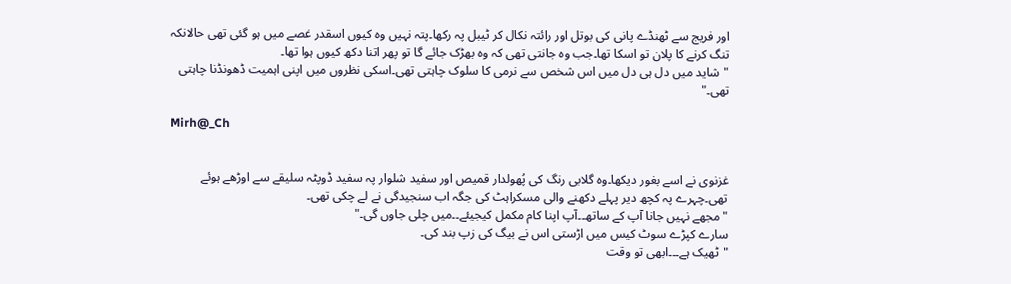اور فریج سے ٹھنڈے پانی کی بوتل اور رائتہ نکال کر ٹیبل پہ رکھا۔پتہ نہیں وہ کیوں اسقدر غصے میں ہو گئی تھی حالانکہ تنگ کرنے کا پلان تو اسکا تھا۔جب وہ جانتی تھی کہ وہ بھڑک جائے گا تو پھر اتنا دکھ کیوں ہوا تھا۔
"شاید میں دل ہی دل میں اس شخص سے نرمی کا سلوک چاہتی تھی۔اسکی نظروں میں اپنی اہمیت ڈھونڈنا چاہتی تھی۔"

Mirh@_Ch


غزنوی نے اسے بغور دیکھا۔وہ گلابی رنگ کی پُھولدار قمیص اور سفید شلوار پہ سفید ڈوپٹہ سلیقے سے اوڑھے ہوئے تھی۔چہرے پہ کچھ دیر پہلے دکھنے والی مسکراہٹ کی جگہ اب سنجیدگی نے لے چکی تھی۔
"مجھے نہیں جانا آپ کے ساتھ۔۔آپ اپنا کام مکمل کیجیئے۔۔میں چلی جاوں گی۔"
سارے کپڑے سوٹ کیس میں اڑستی اس نے بیگ کی زپ بند کی۔
"ٹھیک ہے۔۔۔ابھی تو وقت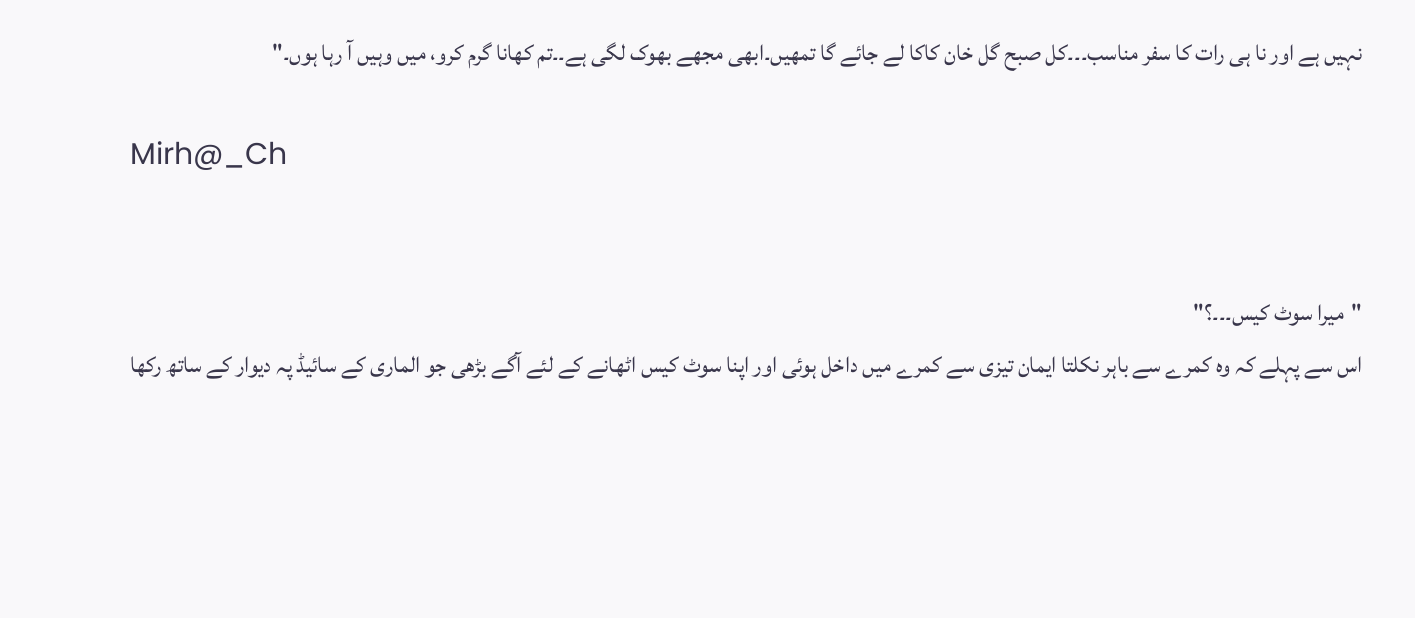نہیں ہے اور نا ہی رات کا سفر مناسب۔۔۔کل صبح گل خان کاکا لے جائے گا تمھیں۔ابھی مجھے بھوک لگی ہے۔۔تم کھانا گرم کرو، میں وہیں آ رہا ہوں۔"

Mirh@_Ch


"میرا سوٹ کیس۔۔۔؟"
اس سے پہلے کہ وہ کمرے سے باہر نکلتا ایمان تیزی سے کمرے میں داخل ہوئی اور اپنا سوٹ کیس اٹھانے کے لئے آگے بڑھی جو الماری کے سائیڈ پہ دیوار کے ساتھ رکھا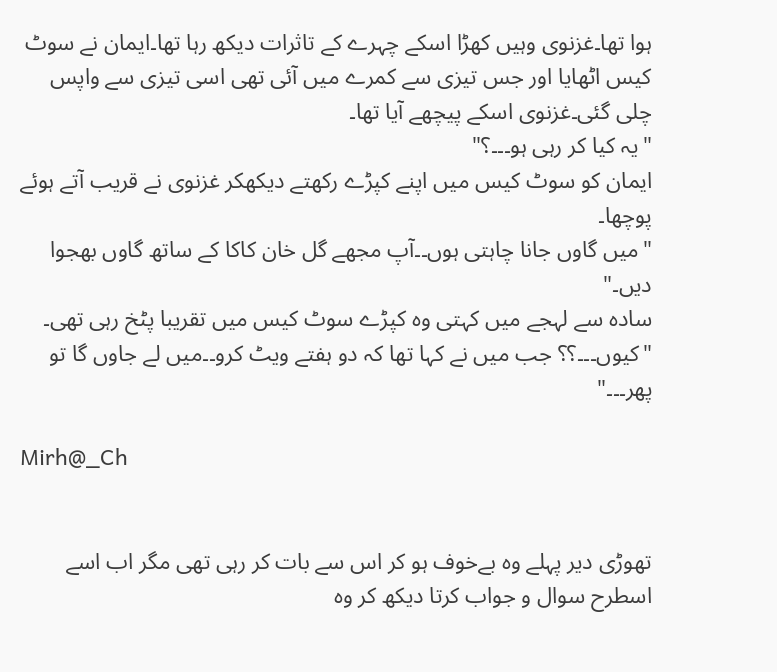ہوا تھا۔غزنوی وہیں کھڑا اسکے چہرے کے تاثرات دیکھ رہا تھا۔ایمان نے سوٹ کیس اٹھایا اور جس تیزی سے کمرے میں آئی تھی اسی تیزی سے واپس چلی گئی۔غزنوی اسکے پیچھے آیا تھا۔
"یہ کیا کر رہی ہو۔۔۔؟"
ایمان کو سوٹ کیس میں اپنے کپڑے رکھتے دیکھکر غزنوی نے قریب آتے ہوئے پوچھا۔
"میں گاوں جانا چاہتی ہوں۔۔آپ مجھے گل خان کاکا کے ساتھ گاوں بھجوا دیں۔"
سادہ سے لہجے میں کہتی وہ کپڑے سوٹ کیس میں تقریبا پٹخ رہی تھی۔
"کیوں۔۔۔؟؟ جب میں نے کہا تھا کہ دو ہفتے ویٹ کرو۔۔میں لے جاوں گا تو پھر۔۔۔"

Mirh@_Ch


تھوڑی دیر پہلے وہ بےخوف ہو کر اس سے بات کر رہی تھی مگر اب اسے اسطرح سوال و جواب کرتا دیکھ کر وہ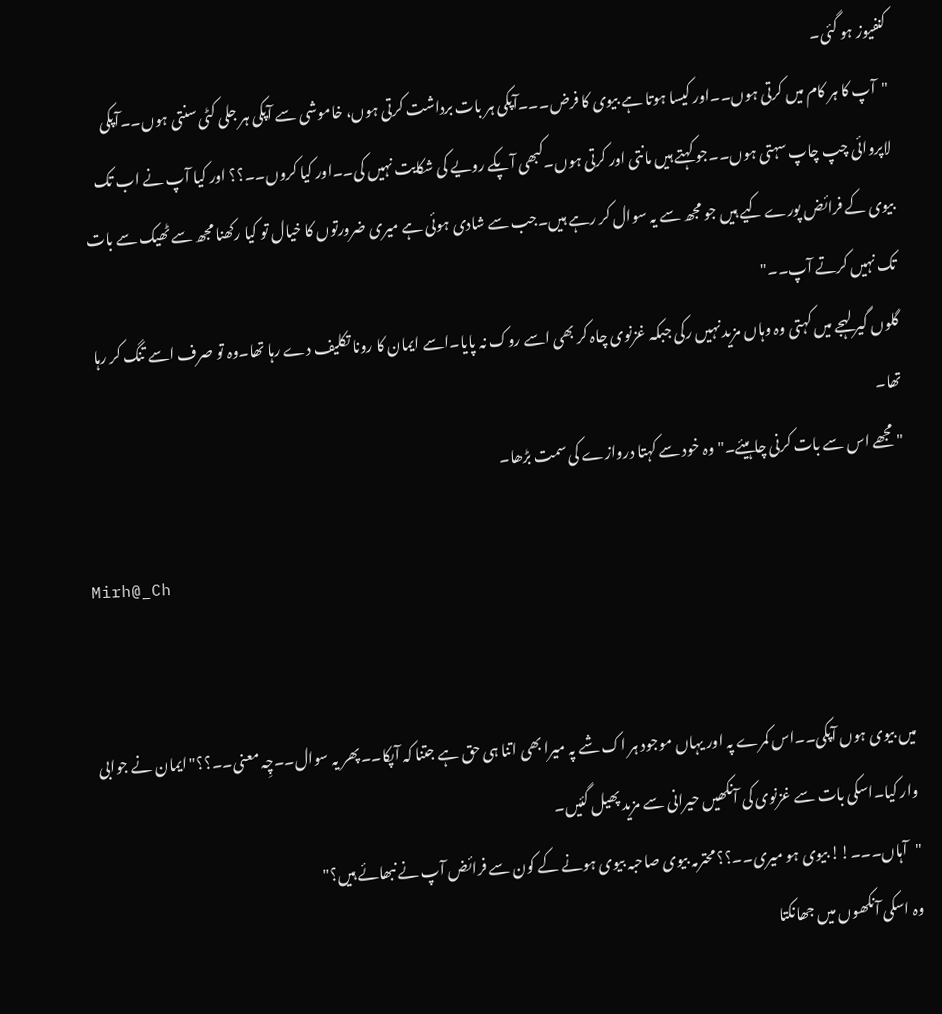کنفیوز ہو گئی۔
"آپ کا ہر کام میں کرتی ہوں۔۔اور کیسا ہوتا ہے بیوی کا فرض۔۔۔آپکی ہر بات برداشت کرتی ہوں، خاموشی سے آپکی ہر جلی کٹی سنتی ہوں۔۔آپکی لاپروائی چپ چاپ سہتی ہوں۔۔جو کہتے ہیں مانتی اور کرتی ہوں۔کبھی آپکے رویے کی شکایت نہیں کی۔۔اور کیا کروں۔۔؟؟ اور کیا آپ نے اب تک بیوی کے فرائض پورے کیے ہیں جو مجھ سے یہ سوال کر رہے ہیں۔جب سے شادی ہوئی ہے میری ضرورتوں کا خیال تو کیا رکھنا مجھ سے ٹھیک سے بات تک نہیں کرتے آپ۔۔"
گلوں گیر لہجے میں کہتی وہ وہاں مزید نہیں رکی جبکہ غزنوی چاہ کر بھی اسے روک نہ پایا۔اسے ایمان کا رونا تکلیف دے رہا تھا۔وہ تو صرف اسے تنگ کر رہا تھا۔
"مجھے اس سے بات کرنی چاہیئے۔"وہ خود سے کہتا دروازے کی سمت بڑھا۔

Mirh@_Ch


میں بیوی ہوں آپکی۔۔اس کمرے پہ اور یہاں موجود ہر اک شے پہ میرا بھی اتنا ہی حق ہے جتنا کہ آپکا۔۔پھر یہ سوال۔۔چِہ معنی۔۔؟؟"ایمان نے جوابی وار کیا۔اسکی بات سے غزنوی کی آنکھیں حیرانی سے مزید پھیل گئیں۔
"آہاں۔۔۔!! بیوی ہو میری۔۔؟؟ محترمہ بیوی صاحبہ بیوی ہونے کے کون سے فرائض آپ نے نبھائے ہیں؟"
وہ اسکی آنکھوں میں جھانکتا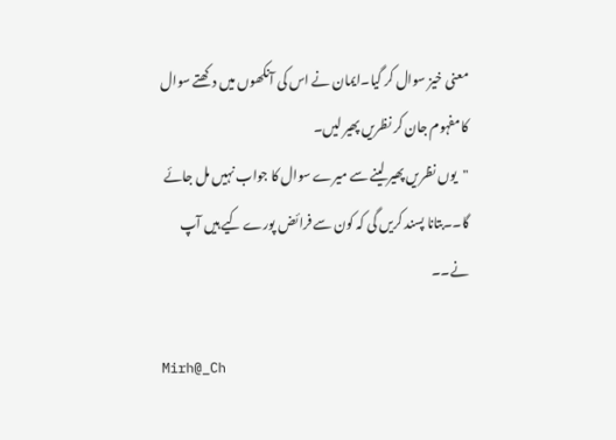معنی خیز سوال کر گیا۔ایمان نے اس کی آنکھوں میں دکھتے سوال کا مفہوم جان کر نظریں پھیر لیں۔
"یوں نظریں پھیر لینے سے میرے سوال کا جواب نہیں مل جائے گا۔۔بتانا پسند کریں گی کہ کون سے فرائض پورے کیے ہیں آپ نے۔۔

Mirh@_Ch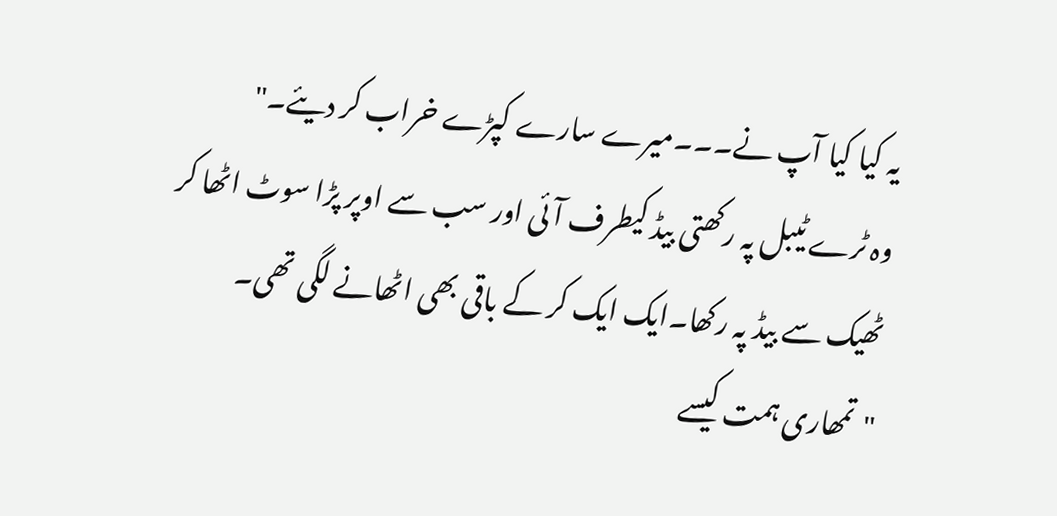یہ کیا کیا آپ نے۔۔۔میرے سارے کپڑے خراب کر دیئے۔"
وہ ٹرے ٹیبل پہ رکھتی بیڈ کیطرف آئی اور سب سے اوپر پڑا سوٹ اٹھا کر ٹھیک سے بیڈ پہ رکھا۔ایک ایک کر کے باقی بھی اٹھانے لگی تھی۔
"تمھاری ہمت کیسے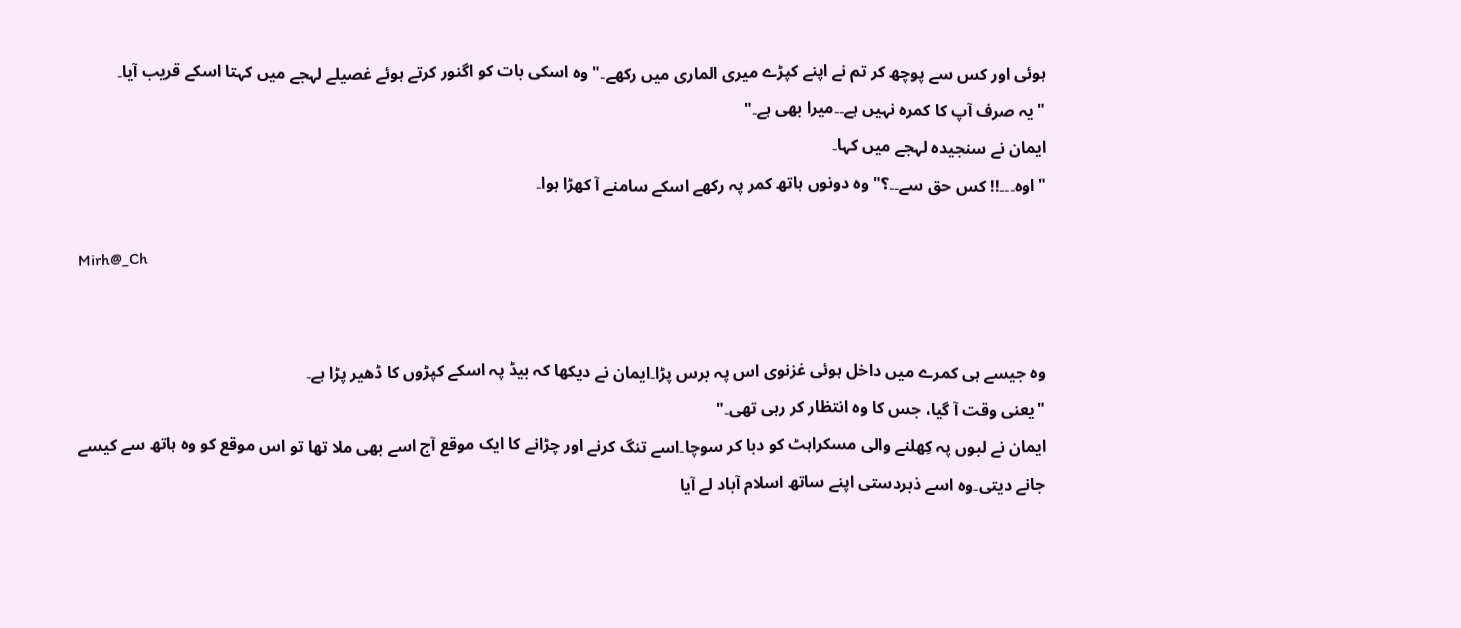ہوئی اور کس سے پوچھ کر تم نے اپنے کپڑے میری الماری میں رکھے۔"وہ اسکی بات کو اگنور کرتے ہوئے غصیلے لہجے میں کہتا اسکے قریب آیا۔
"یہ صرف آپ کا کمرہ نہیں ہے۔۔میرا بھی ہے۔"
ایمان نے سنجیدہ لہجے میں کہا۔
"اوہ۔۔۔!! کس حق سے۔۔؟"وہ دونوں ہاتھ کمر پہ رکھے اسکے سامنے آ کھڑا ہوا۔

Mirh@_Ch


وہ جیسے ہی کمرے میں داخل ہوئی غزنوی اس پہ برس پڑا۔ایمان نے دیکھا کہ بیڈ پہ اسکے کپڑوں کا ڈھیر پڑا ہے۔
"یعنی وقت آ گیا، جس کا وہ انتظار کر رہی تھی۔"
ایمان نے لبوں پہ کِھلنے والی مسکراہٹ کو دبا کر سوچا۔اسے تنگ کرنے اور چڑانے کا ایک موقع آج اسے بھی ملا تھا تو اس موقع کو وہ ہاتھ سے کیسے جانے دیتی۔وہ اسے ذبردستی اپنے ساتھ اسلام آباد لے آیا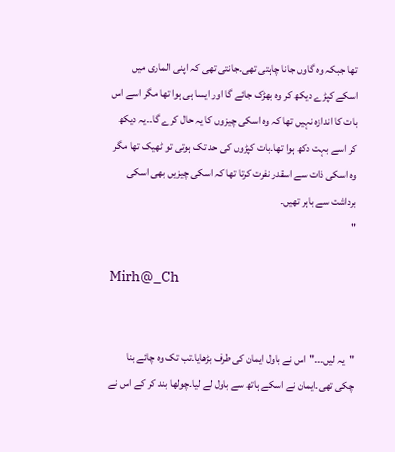تھا جبکہ وہ گاوں جانا چاہتی تھی۔جانتی تھی کہ اپنی الماری میں اسکے کپڑے دیکھ کر وہ بھڑک جائے گا اور ایسا ہی ہوا تھا مگر اسے اس بات کا اندازہ نہیں تھا کہ وہ اسکی چیزوں کا یہ حال کرے گا۔۔یہ دیکھ کر اسے بہت دکھ ہوا تھا۔بات کپڑوں کی حد تک ہوتی تو ٹھیک تھا مگر وہ اسکی ذات سے اسقدر نفرت کرتا تھا کہ اسکی چیزیں بھی اسکی برداشت سے باہر تھیں۔
"

Mirh@_Ch


"یہ لیں۔۔۔"اس نے باول ایمان کی طرف بڑھایا۔تب تک وہ چائے بنا چکی تھی۔ایمان نے اسکے ہاتھ سے باول لے لیا۔چولھا بند کر کے اس نے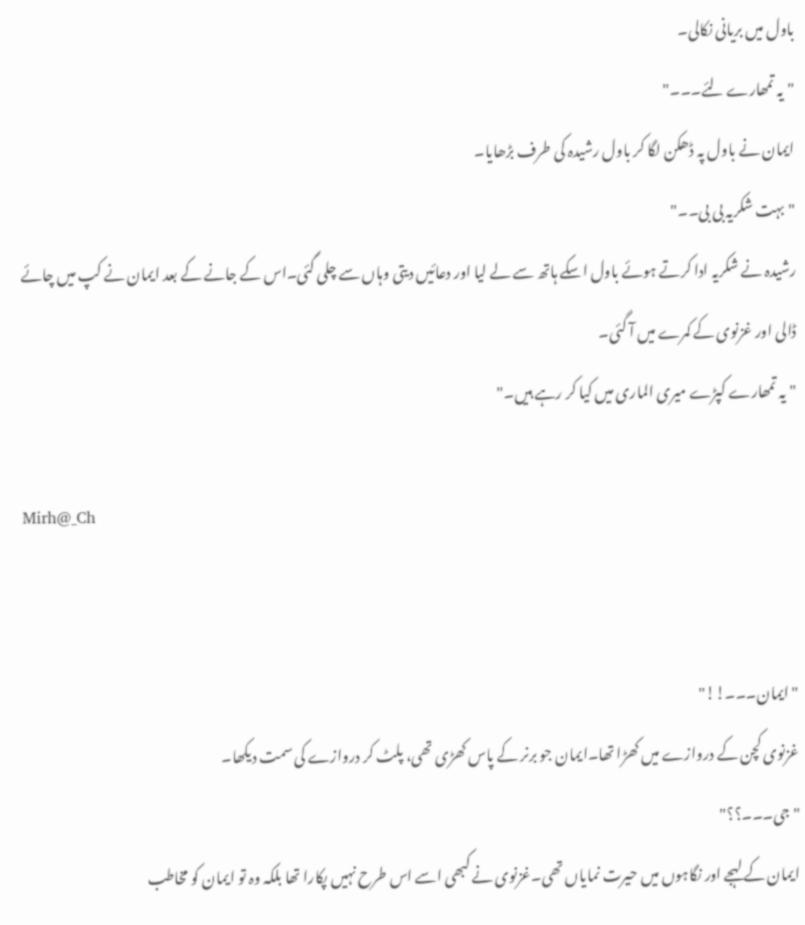باول میں بریانی نکالی۔
"یہ تمھارے لئے۔۔۔"
ایمان نے باول پہ ڈھکن لگا کر باول رشیدہ کی طرف بڑھایا۔
"بہت شکریہ بی بی۔۔"
رشیدہ نے شکریہ ادا کرتے ہوئے باول اسکے ہاتھ سے لے لیا اور دعائیں دیتی وہاں سے چلی گئی۔اس کے جانے کے بعد ایمان نے کپ میں چائے ڈالی اور غزنوی کے کمرے میں آ گئی۔
"یہ تمھارے کپڑے میری الماری میں کیا کر رہے ہیں۔"

Mirh@_Ch


"ایمان۔۔۔!!"
غزنوی کچن کے دروازے میں کھڑا تھا۔ایمان جو برنر کے پاس کھڑی تھی، پلٹ کر دروازے کی سمت دیکھا۔
"جی۔۔۔؟؟"
ایمان کے لہجے اور نگاہوں میں حیرت نمایاں تھی۔غزنوی نے کبھی اسے اس طرح نہیں پکارا تھا بلکہ وہ تو ایمان کو مخاطب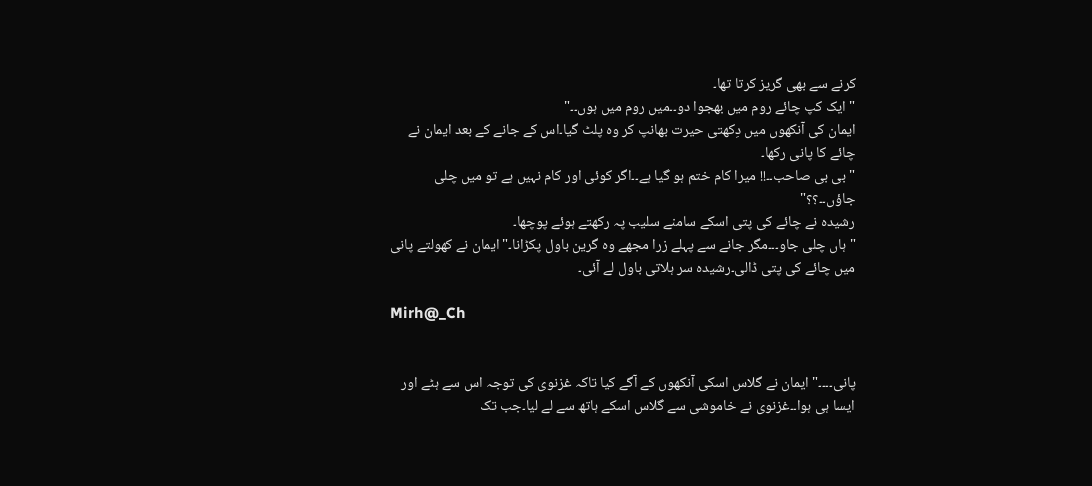کرنے سے بھی گریز کرتا تھا۔
"ایک کپ چائے روم میں بھجوا دو۔۔میں روم میں ہوں۔۔"
ایمان کی آنکھوں میں دِکھتی حیرت بھانپ کر وہ پلٹ گیا۔اس کے جانے کے بعد ایمان نے چائے کا پانی رکھا۔
"بی بی صاحب۔۔!! میرا کام ختم ہو گیا ہے۔۔اگر کوئی اور کام نہیں ہے تو میں چلی جاؤں۔۔؟؟"
رشیدہ نے چائے کی پتی اسکے سامنے سلیب پہ رکھتے ہوئے پوچھا۔
"ہاں چلی جاو۔۔۔مگر جانے سے پہلے زرا مجھے وہ گرین باول پکڑانا۔"ایمان نے کھولتے پانی میں چائے کی پتی ڈالی۔رشیدہ سر ہلاتی باول لے آئی۔

Mirh@_Ch


پانی۔۔۔۔"ایمان نے گلاس اسکی آنکھوں کے آگے کیا تاکہ غزنوی کی توجہ اس سے ہٹے اور ایسا ہی ہوا۔۔غزنوی نے خاموشی سے گلاس اسکے ہاتھ سے لے لیا۔جب تک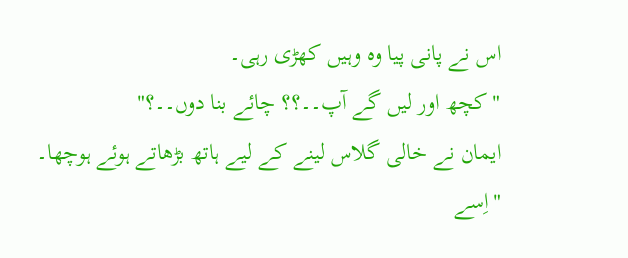اس نے پانی پیا وہ وہیں کھڑی رہی۔
"کچھ اور لیں گے آپ۔۔؟؟ چائے بنا دوں۔۔؟"
ایمان نے خالی گلاس لینے کے لیے ہاتھ بڑھاتے ہوئے ہوچھا۔
"اِسے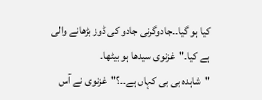کیا ہو گیا۔۔جادوگرنی جادو کی ڈوز بڑھانے والی ہے کیا۔"غزنوی سیدھا ہو بیٹھا۔
"شاہدہ بی بی کہاں ہے۔۔؟"غزنوی نے آس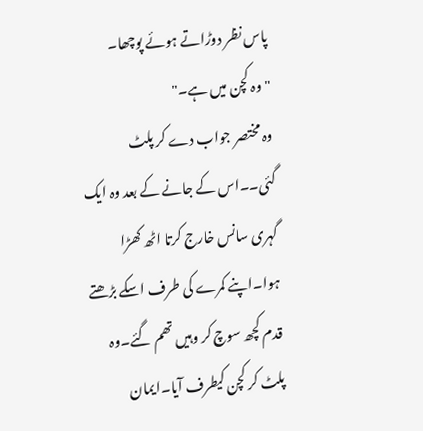پاس نظر دوڑاتے ہوئے پوچھا۔
"وہ کچن میں ہے۔"
وہ مختصر جواب دے کر پلٹ گئی۔۔اس کے جانے کے بعد وہ ایک گہری سانس خارج کرتا اٹھ کھڑا ہوا۔اپنے کمرے کی طرف اسکے بڑھتے قدم کچھ سوچ کر وہیں تھم گئے۔وہ پلٹ کر کچن کیطرف آیا۔ایمان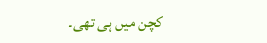کچن میں ہی تھی۔